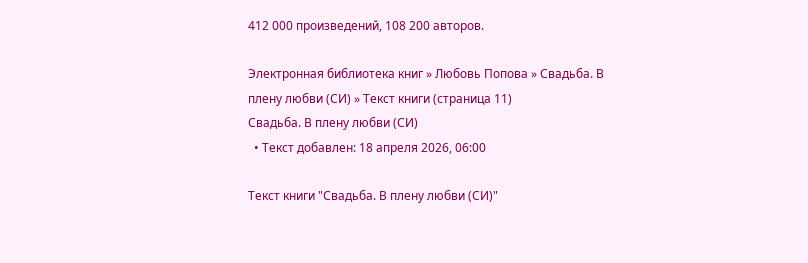412 000 произведений, 108 200 авторов.

Электронная библиотека книг » Любовь Попова » Свадьба. В плену любви (СИ) » Текст книги (страница 11)
Свадьба. В плену любви (СИ)
  • Текст добавлен: 18 апреля 2026, 06:00

Текст книги "Свадьба. В плену любви (СИ)"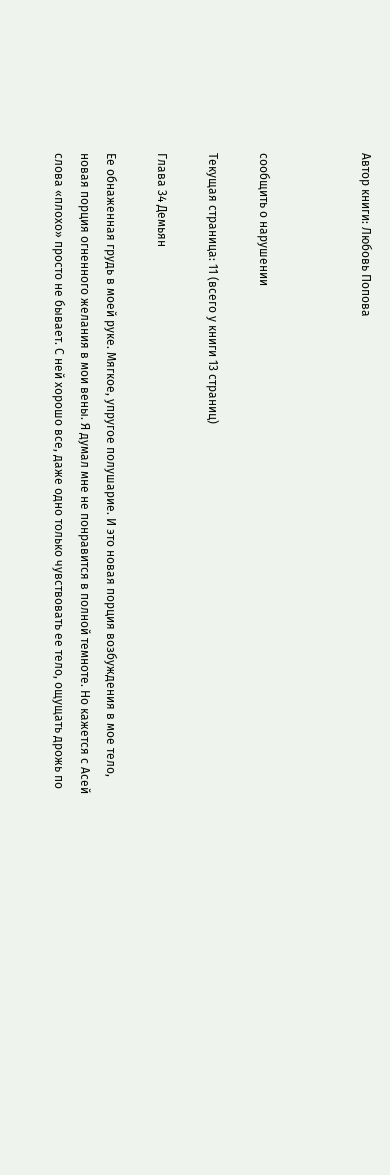Автор книги: Любовь Попова



сообщить о нарушении

Текущая страница: 11 (всего у книги 13 страниц)

Глава 34 Демьян

Ее обнаженная грудь в моей руке. Мягкое, упругое полушарие. И это новая порция возбуждения в мое тело, новая порция огненного желания в мои вены. Я думал мне не понравится в полной темноте. Но кажется с Асей слова «плохо» просто не бывает. С ней хорошо все, даже одно только чувствовать ее тело, ощущать дрожь по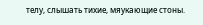телу, слышать тихие, мяукающие стоны.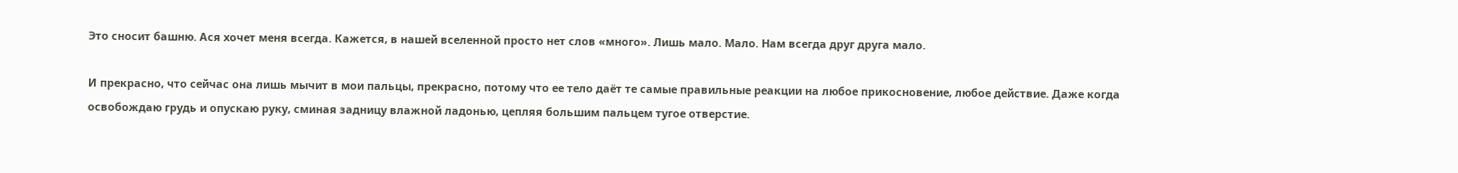Это сносит башню. Ася хочет меня всегда. Кажется, в нашей вселенной просто нет слов «много». Лишь мало. Мало. Нам всегда друг друга мало.

И прекрасно, что сейчас она лишь мычит в мои пальцы, прекрасно, потому что ее тело даёт те самые правильные реакции на любое прикосновение, любое действие. Даже когда освобождаю грудь и опускаю руку, сминая задницу влажной ладонью, цепляя большим пальцем тугое отверстие.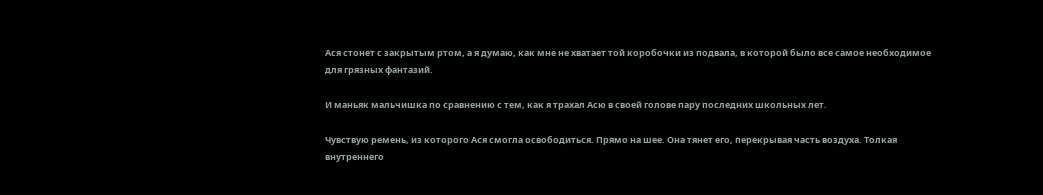Ася стонет с закрытым ртом, а я думаю, как мне не хватает той коробочки из подвала, в которой было все самое необходимое для грязных фантазий.

И маньяк мальчишка по сравнению с тем, как я трахал Асю в своей голове пару последних школьных лет.

Чувствую ремень, из которого Ася смогла освободиться. Прямо на шее. Она тянет его, перекрывая часть воздуха. Толкая внутреннего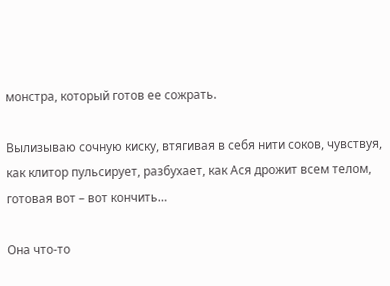монстра, который готов ее сожрать.

Вылизываю сочную киску, втягивая в себя нити соков, чувствуя, как клитор пульсирует, разбухает, как Ася дрожит всем телом, готовая вот – вот кончить…

Она что-то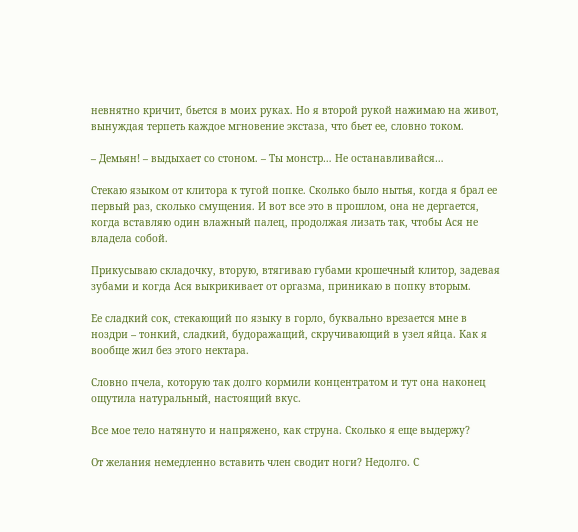невнятно кричит, бьется в моих руках. Но я второй рукой нажимаю на живот, вынуждая терпеть каждое мгновение экстаза, что бьет ее, словно током.

– Демьян! – выдыхает со стоном. – Ты монстр… Не останавливайся…

Стекаю языком от клитора к тугой попке. Сколько было нытья, когда я брал ее первый раз, сколько смущения. И вот все это в прошлом, она не дергается, когда вставляю один влажный палец, продолжая лизать так, чтобы Ася не владела собой.

Прикусываю складочку, вторую, втягиваю губами крошечный клитор, задевая зубами и когда Ася выкрикивает от оргазма, приникаю в попку вторым.

Ее сладкий сок, стекающий по языку в горло, буквально врезается мне в ноздри – тонкий, сладкий, будоражащий, скручивающий в узел яйца. Как я вообще жил без этого нектара.

Словно пчела, которую так долго кормили концентратом и тут она наконец ощутила натуральный, настоящий вкус.

Все мое тело натянуто и напряжено, как струна. Сколько я еще выдержу?

От желания немедленно вставить член сводит ноги? Недолго. С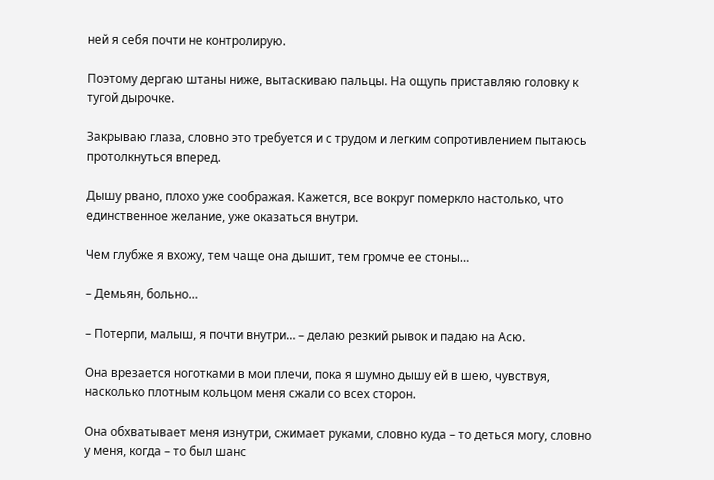ней я себя почти не контролирую.

Поэтому дергаю штаны ниже, вытаскиваю пальцы. На ощупь приставляю головку к тугой дырочке.

Закрываю глаза, словно это требуется и с трудом и легким сопротивлением пытаюсь протолкнуться вперед.

Дышу рвано, плохо уже соображая. Кажется, все вокруг померкло настолько, что единственное желание, уже оказаться внутри.

Чем глубже я вхожу, тем чаще она дышит, тем громче ее стоны…

– Демьян, больно…

– Потерпи, малыш, я почти внутри… – делаю резкий рывок и падаю на Асю.

Она врезается ноготками в мои плечи, пока я шумно дышу ей в шею, чувствуя, насколько плотным кольцом меня сжали со всех сторон.

Она обхватывает меня изнутри, сжимает руками, словно куда – то деться могу, словно у меня, когда – то был шанс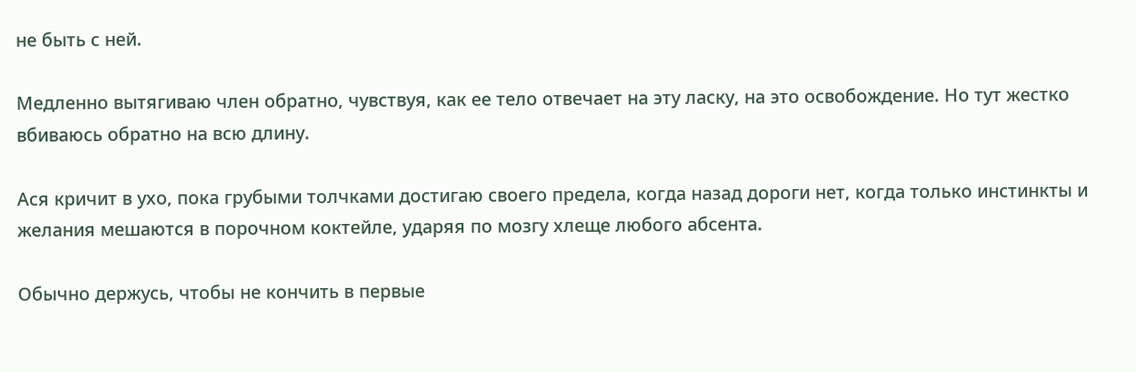не быть с ней.

Медленно вытягиваю член обратно, чувствуя, как ее тело отвечает на эту ласку, на это освобождение. Но тут жестко вбиваюсь обратно на всю длину.

Ася кричит в ухо, пока грубыми толчками достигаю своего предела, когда назад дороги нет, когда только инстинкты и желания мешаются в порочном коктейле, ударяя по мозгу хлеще любого абсента.

Обычно держусь, чтобы не кончить в первые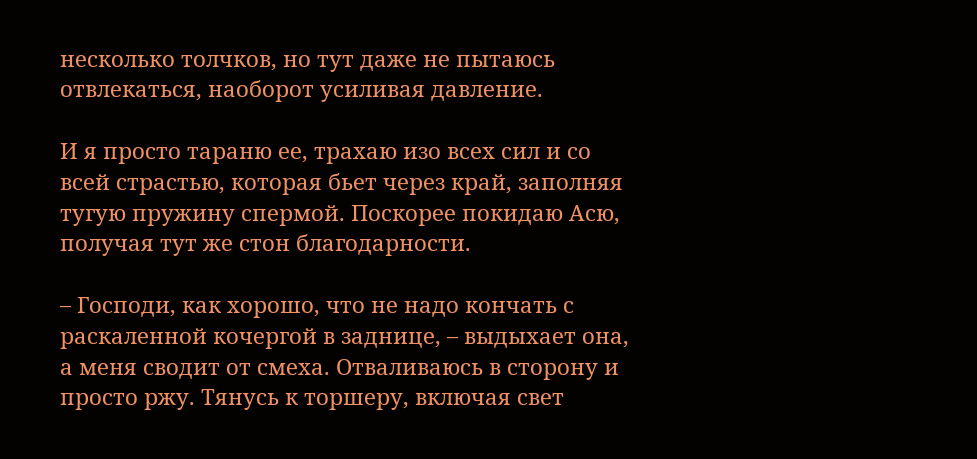несколько толчков, но тут даже не пытаюсь отвлекаться, наоборот усиливая давление.

И я просто тараню ее, трахаю изо всех сил и со всей страстью, которая бьет через край, заполняя тугую пружину спермой. Поскорее покидаю Асю, получая тут же стон благодарности.

– Господи, как хорошо, что не надо кончать с раскаленной кочергой в заднице, – выдыхает она, а меня сводит от смеха. Отваливаюсь в сторону и просто ржу. Тянусь к торшеру, включая свет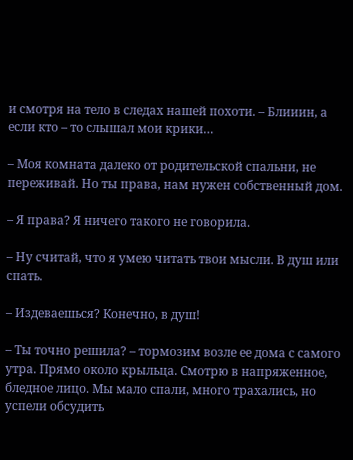и смотря на тело в следах нашей похоти. – Блииин, а если кто – то слышал мои крики…

– Моя комната далеко от родительской спальни, не переживай. Но ты права, нам нужен собственный дом.

– Я права? Я ничего такого не говорила.

– Ну считай, что я умею читать твои мысли. В душ или спать.

– Издеваешься? Конечно, в душ!

– Ты точно решила? – тормозим возле ее дома с самого утра. Прямо около крыльца. Смотрю в напряженное, бледное лицо. Мы мало спали, много трахались, но успели обсудить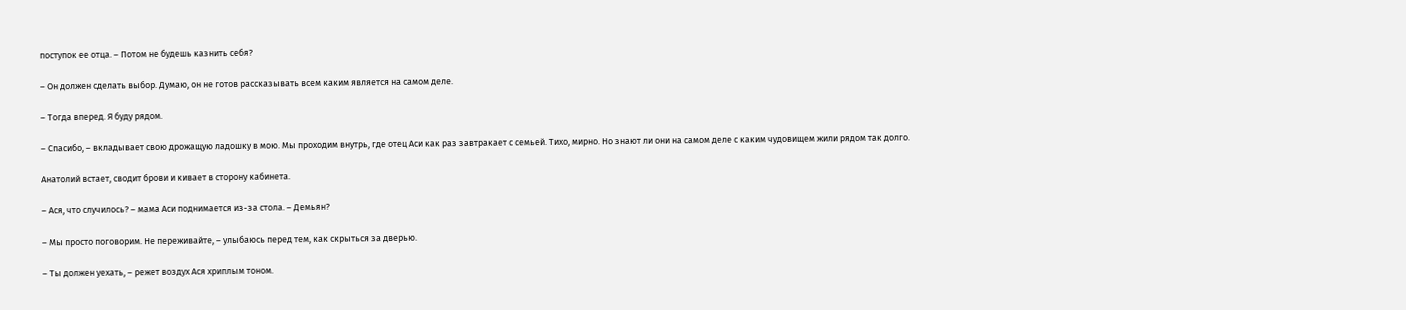поступок ее отца. – Потом не будешь казнить себя?

– Он должен сделать выбор. Думаю, он не готов рассказывать всем каким является на самом деле.

– Тогда вперед. Я буду рядом.

– Спасибо, – вкладывает свою дрожащую ладошку в мою. Мы проходим внутрь, где отец Аси как раз завтракает с семьей. Тихо, мирно. Но знают ли они на самом деле с каким чудовищем жили рядом так долго.

Анатолий встает, сводит брови и кивает в сторону кабинета.

– Ася, что случилось? – мама Аси поднимается из-за стола. – Демьян?

– Мы просто поговорим. Не переживайте, – улыбаюсь перед тем, как скрыться за дверью.

– Ты должен уехать, – режет воздух Ася хриплым тоном.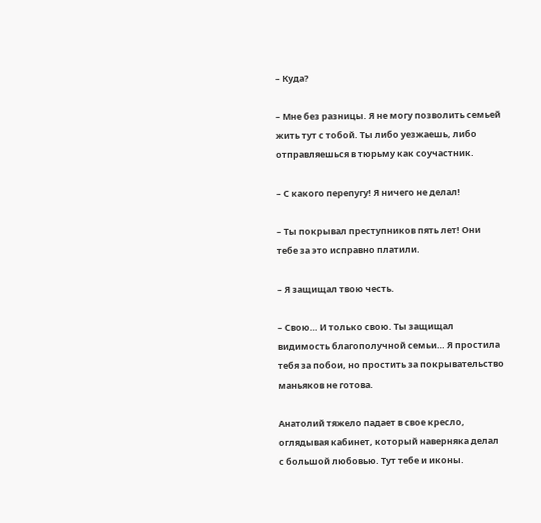– Куда?

– Мне без разницы. Я не могу позволить семьей жить тут с тобой. Ты либо уезжаешь, либо отправляешься в тюрьму как соучастник.

– С какого перепугу! Я ничего не делал!

– Ты покрывал преступников пять лет! Они тебе за это исправно платили.

– Я защищал твою честь.

– Свою… И только свою. Ты защищал видимость благополучной семьи… Я простила тебя за побои, но простить за покрывательство маньяков не готова.

Анатолий тяжело падает в свое кресло, оглядывая кабинет, который наверняка делал с большой любовью. Тут тебе и иконы.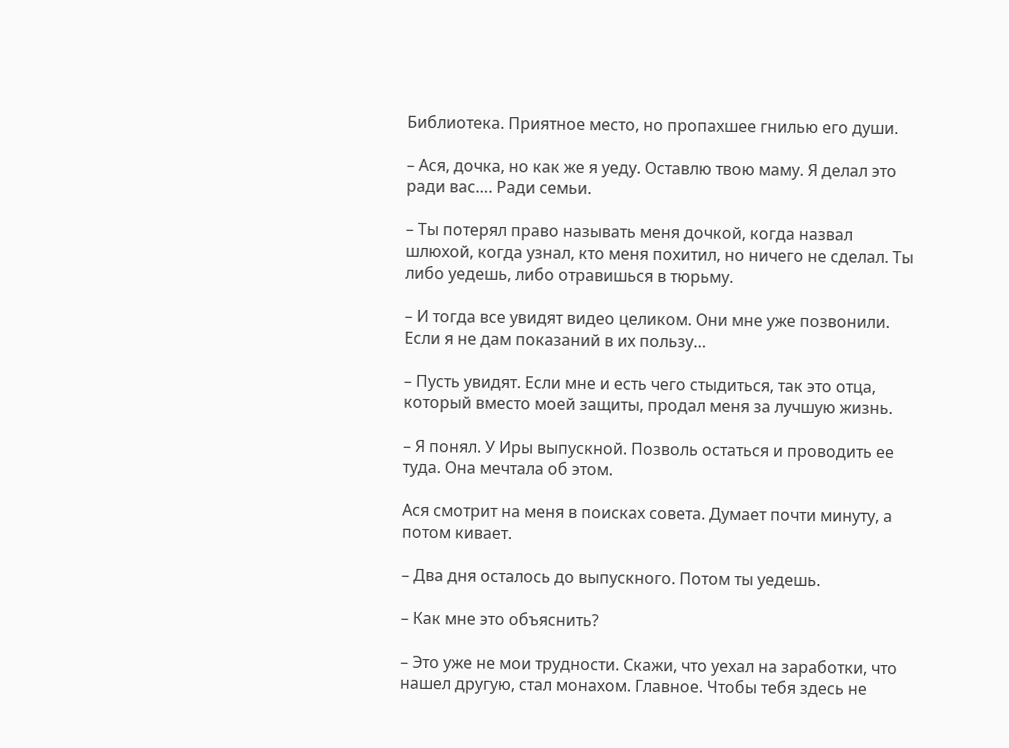Библиотека. Приятное место, но пропахшее гнилью его души.

– Ася, дочка, но как же я уеду. Оставлю твою маму. Я делал это ради вас…. Ради семьи.

– Ты потерял право называть меня дочкой, когда назвал шлюхой, когда узнал, кто меня похитил, но ничего не сделал. Ты либо уедешь, либо отравишься в тюрьму.

– И тогда все увидят видео целиком. Они мне уже позвонили. Если я не дам показаний в их пользу…

– Пусть увидят. Если мне и есть чего стыдиться, так это отца, который вместо моей защиты, продал меня за лучшую жизнь.

– Я понял. У Иры выпускной. Позволь остаться и проводить ее туда. Она мечтала об этом.

Ася смотрит на меня в поисках совета. Думает почти минуту, а потом кивает.

– Два дня осталось до выпускного. Потом ты уедешь.

– Как мне это объяснить?

– Это уже не мои трудности. Скажи, что уехал на заработки, что нашел другую, стал монахом. Главное. Чтобы тебя здесь не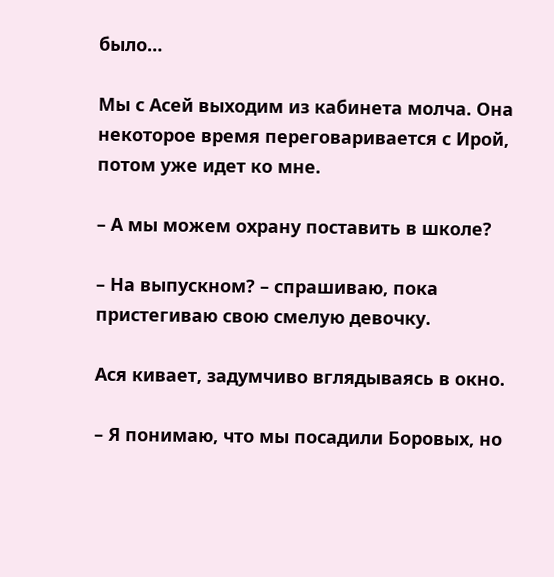было…

Мы с Асей выходим из кабинета молча. Она некоторое время переговаривается с Ирой, потом уже идет ко мне.

– А мы можем охрану поставить в школе?

– На выпускном? – спрашиваю, пока пристегиваю свою смелую девочку.

Ася кивает, задумчиво вглядываясь в окно.

– Я понимаю, что мы посадили Боровых, но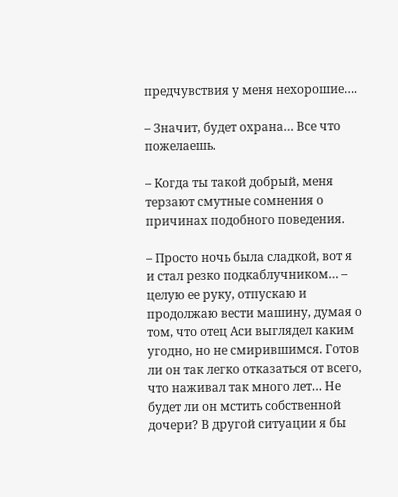предчувствия у меня нехорошие….

– Значит, будет охрана… Все что пожелаешь.

– Когда ты такой добрый, меня терзают смутные сомнения о причинах подобного поведения.

– Просто ночь была сладкой, вот я и стал резко подкаблучником… – целую ее руку, отпускаю и продолжаю вести машину, думая о том, что отец Аси выглядел каким угодно, но не смирившимся. Готов ли он так легко отказаться от всего, что наживал так много лет… Не будет ли он мстить собственной дочери? В другой ситуации я бы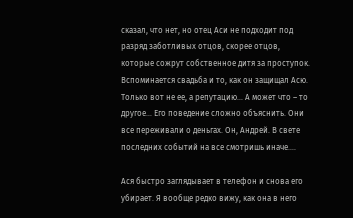сказал, что нет, но отец Аси не подходит под разряд заботливых отцов, скорее отцов, которые сожрут собственное дитя за проступок. Вспоминается свадьба и то, как он защищал Асю. Только вот не ее, а репутацию… А может что – то другое… Его поведение сложно объяснить. Они все переживали о деньгах. Он, Андрей. В свете последних событий на все смотришь иначе….

Ася быстро заглядывает в телефон и снова его убирает. Я вообще редко вижу, как она в него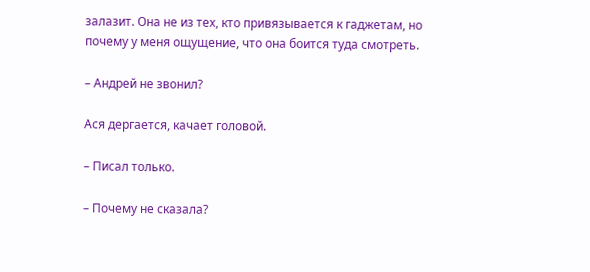залазит. Она не из тех, кто привязывается к гаджетам, но почему у меня ощущение, что она боится туда смотреть.

– Андрей не звонил?

Ася дергается, качает головой.

– Писал только.

– Почему не сказала?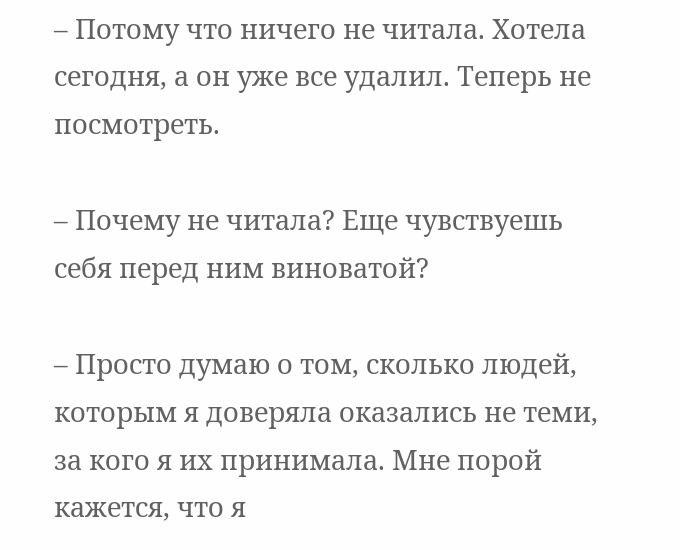– Потому что ничего не читала. Хотела сегодня, а он уже все удалил. Теперь не посмотреть.

– Почему не читала? Еще чувствуешь себя перед ним виноватой?

– Просто думаю о том, сколько людей, которым я доверяла оказались не теми, за кого я их принимала. Мне порой кажется, что я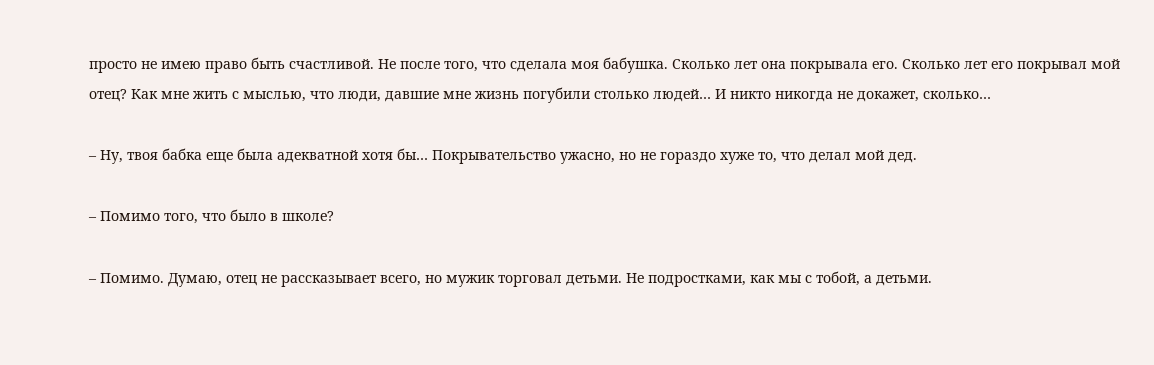просто не имею право быть счастливой. Не после того, что сделала моя бабушка. Сколько лет она покрывала его. Сколько лет его покрывал мой отец? Как мне жить с мыслью, что люди, давшие мне жизнь погубили столько людей… И никто никогда не докажет, сколько…

– Ну, твоя бабка еще была адекватной хотя бы… Покрывательство ужасно, но не гораздо хуже то, что делал мой дед.

– Помимо того, что было в школе?

– Помимо. Думаю, отец не рассказывает всего, но мужик торговал детьми. Не подростками, как мы с тобой, а детьми.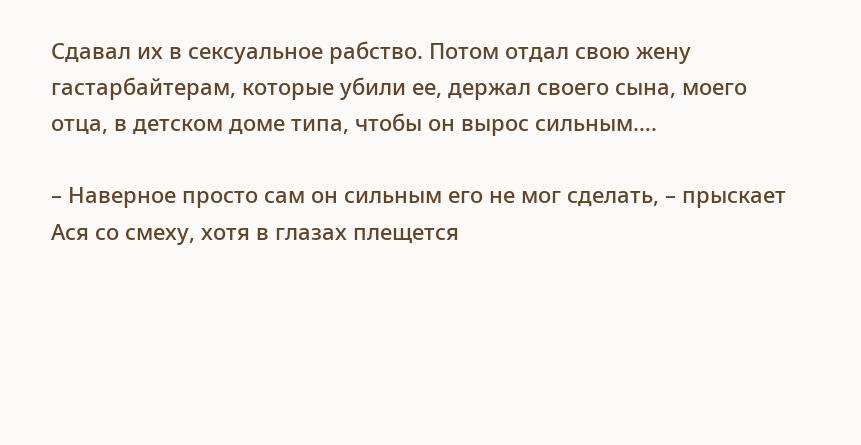Сдавал их в сексуальное рабство. Потом отдал свою жену гастарбайтерам, которые убили ее, держал своего сына, моего отца, в детском доме типа, чтобы он вырос сильным….

– Наверное просто сам он сильным его не мог сделать, – прыскает Ася со смеху, хотя в глазах плещется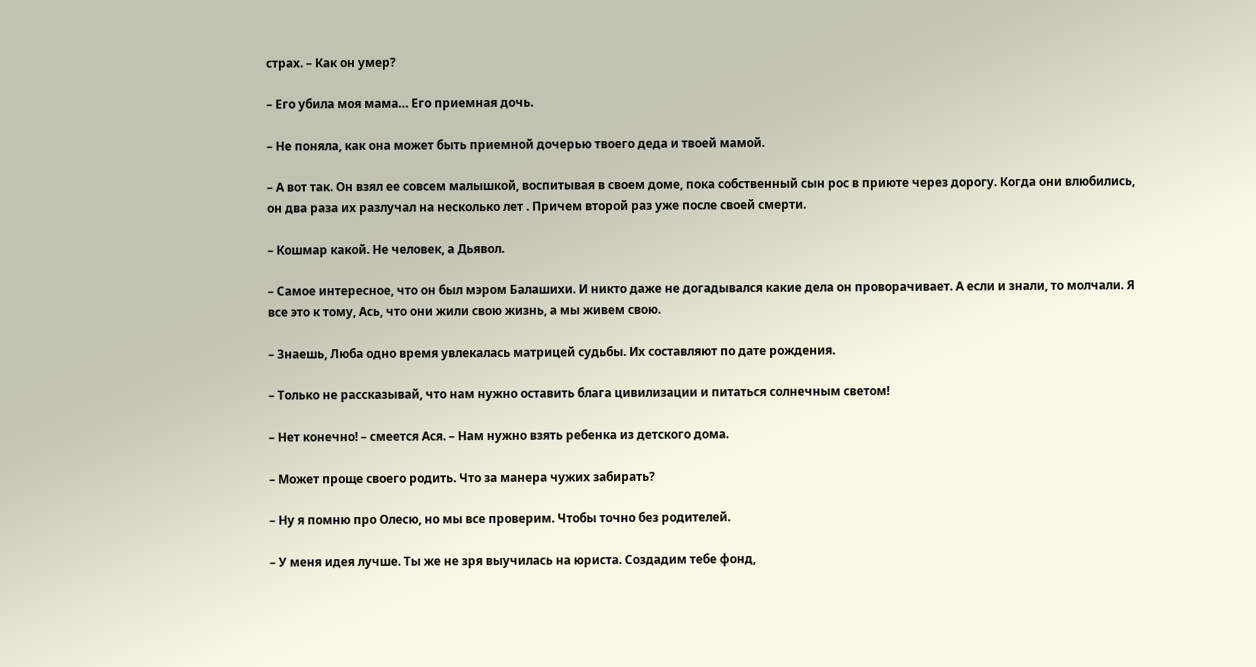страх. – Как он умер?

– Его убила моя мама… Его приемная дочь.

– Не поняла, как она может быть приемной дочерью твоего деда и твоей мамой.

– А вот так. Он взял ее совсем малышкой, воспитывая в своем доме, пока собственный сын рос в приюте через дорогу. Когда они влюбились, он два раза их разлучал на несколько лет . Причем второй раз уже после своей смерти.

– Кошмар какой. Не человек, а Дьявол.

– Самое интересное, что он был мэром Балашихи. И никто даже не догадывался какие дела он проворачивает. А если и знали, то молчали. Я все это к тому, Ась, что они жили свою жизнь, а мы живем свою.

– Знаешь, Люба одно время увлекалась матрицей судьбы. Их составляют по дате рождения.

– Только не рассказывай, что нам нужно оставить блага цивилизации и питаться солнечным светом!

– Нет конечно! – смеется Ася. – Нам нужно взять ребенка из детского дома.

– Может проще своего родить. Что за манера чужих забирать?

– Ну я помню про Олесю, но мы все проверим. Чтобы точно без родителей.

– У меня идея лучше. Ты же не зря выучилась на юриста. Создадим тебе фонд,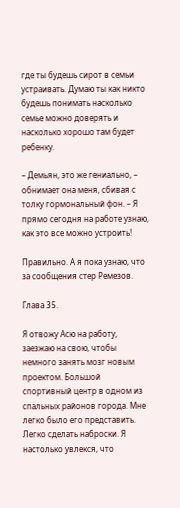где ты будешь сирот в семьи устраивать. Думаю ты как никто будешь понимать насколько семье можно доверять и насколько хорошо там будет ребенку.

– Демьян, это же гениально, – обнимает она меня, сбивая с толку гормональный фон. – Я прямо сегодня на работе узнаю, как это все можно устроить!

Правильно. А я пока узнаю, что за сообщения стер Ремезов.

Глава 35.

Я отвожу Асю на работу, заезжаю на свою, чтобы немного занять мозг новым проектом. Большой спортивный центр в одном из спальных районов города. Мне легко было его представить. Легко сделать наброски. Я настолько увлекся, что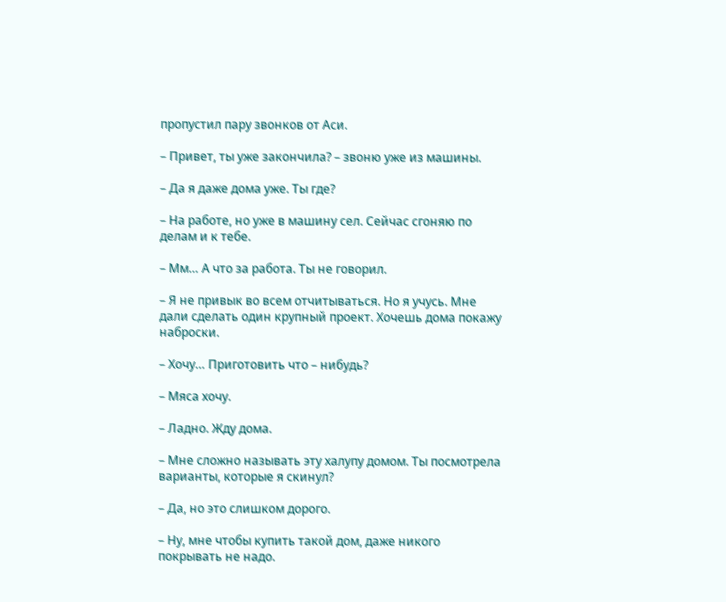пропустил пару звонков от Аси.

– Привет, ты уже закончила? – звоню уже из машины.

– Да я даже дома уже. Ты где?

– На работе, но уже в машину сел. Сейчас сгоняю по делам и к тебе.

– Мм… А что за работа. Ты не говорил.

– Я не привык во всем отчитываться. Но я учусь. Мне дали сделать один крупный проект. Хочешь дома покажу наброски.

– Хочу… Приготовить что – нибудь?

– Мяса хочу.

– Ладно. Жду дома.

– Мне сложно называть эту халупу домом. Ты посмотрела варианты, которые я скинул?

– Да, но это слишком дорого.

– Ну, мне чтобы купить такой дом, даже никого покрывать не надо.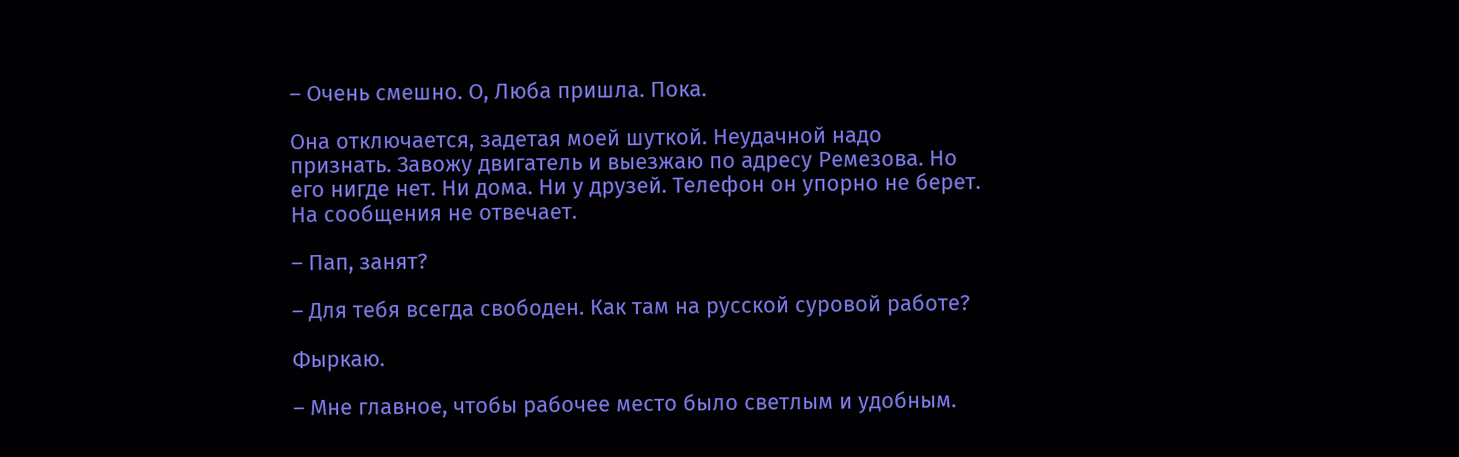– Очень смешно. О, Люба пришла. Пока.

Она отключается, задетая моей шуткой. Неудачной надо признать. Завожу двигатель и выезжаю по адресу Ремезова. Но его нигде нет. Ни дома. Ни у друзей. Телефон он упорно не берет. На сообщения не отвечает.

– Пап, занят?

– Для тебя всегда свободен. Как там на русской суровой работе?

Фыркаю.

– Мне главное, чтобы рабочее место было светлым и удобным.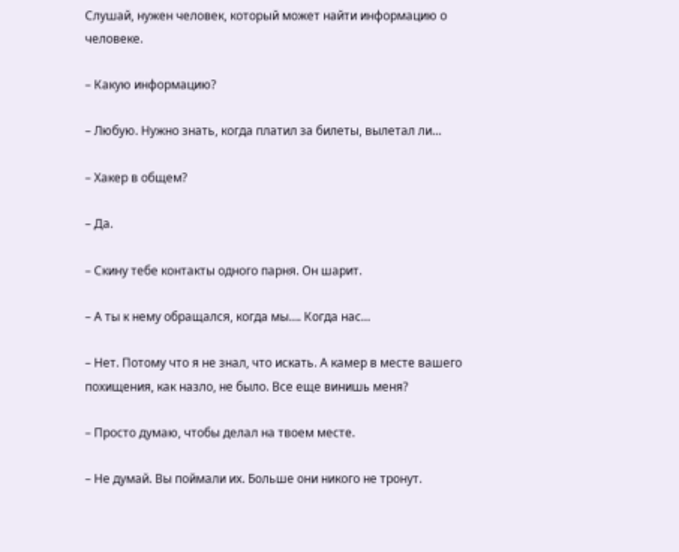Слушай, нужен человек, который может найти информацию о человеке.

– Какую информацию?

– Любую. Нужно знать, когда платил за билеты, вылетал ли…

– Хакер в общем?

– Да.

– Скину тебе контакты одного парня. Он шарит.

– А ты к нему обращался, когда мы…. Когда нас…

– Нет. Потому что я не знал, что искать. А камер в месте вашего похищения, как назло, не было. Все еще винишь меня?

– Просто думаю, чтобы делал на твоем месте.

– Не думай. Вы поймали их. Больше они никого не тронут.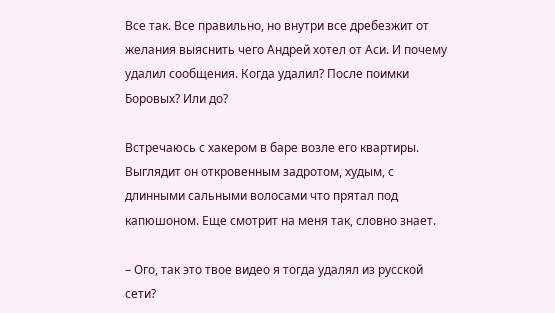Все так. Все правильно, но внутри все дребезжит от желания выяснить чего Андрей хотел от Аси. И почему удалил сообщения. Когда удалил? После поимки Боровых? Или до?

Встречаюсь с хакером в баре возле его квартиры. Выглядит он откровенным задротом, худым, с длинными сальными волосами что прятал под капюшоном. Еще смотрит на меня так, словно знает.

– Ого, так это твое видео я тогда удалял из русской сети?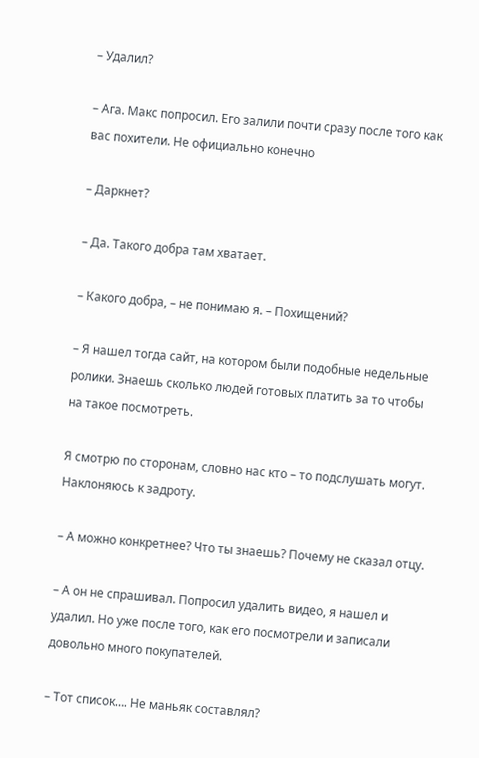– Удалил?

– Ага. Макс попросил. Его залили почти сразу после того как вас похители. Не официально конечно

– Даркнет?

– Да. Такого добра там хватает.

– Какого добра, – не понимаю я. – Похищений?

– Я нашел тогда сайт, на котором были подобные недельные ролики. Знаешь сколько людей готовых платить за то чтобы на такое посмотреть.

Я смотрю по сторонам, словно нас кто – то подслушать могут. Наклоняюсь к задроту.

– А можно конкретнее? Что ты знаешь? Почему не сказал отцу.

– А он не спрашивал. Попросил удалить видео, я нашел и удалил. Но уже после того, как его посмотрели и записали довольно много покупателей.

– Тот список…. Не маньяк составлял?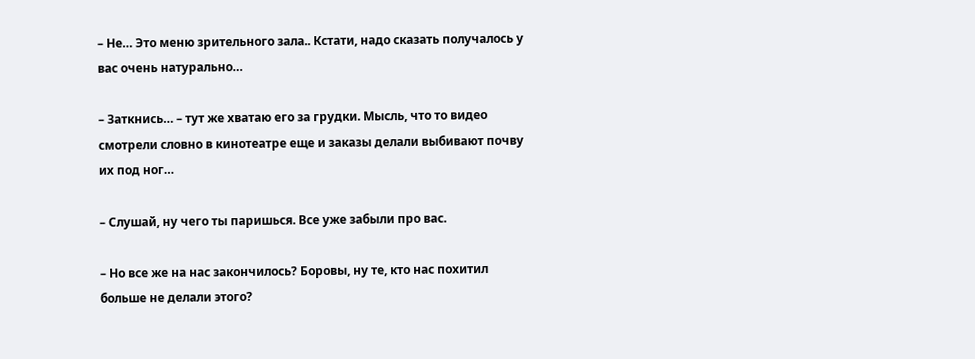– Не… Это меню зрительного зала.. Кстати, надо сказать получалось у вас очень натурально…

– Заткнись… – тут же хватаю его за грудки. Мысль, что то видео смотрели словно в кинотеатре еще и заказы делали выбивают почву их под ног…

– Слушай, ну чего ты паришься. Все уже забыли про вас.

– Но все же на нас закончилось? Боровы, ну те, кто нас похитил больше не делали этого?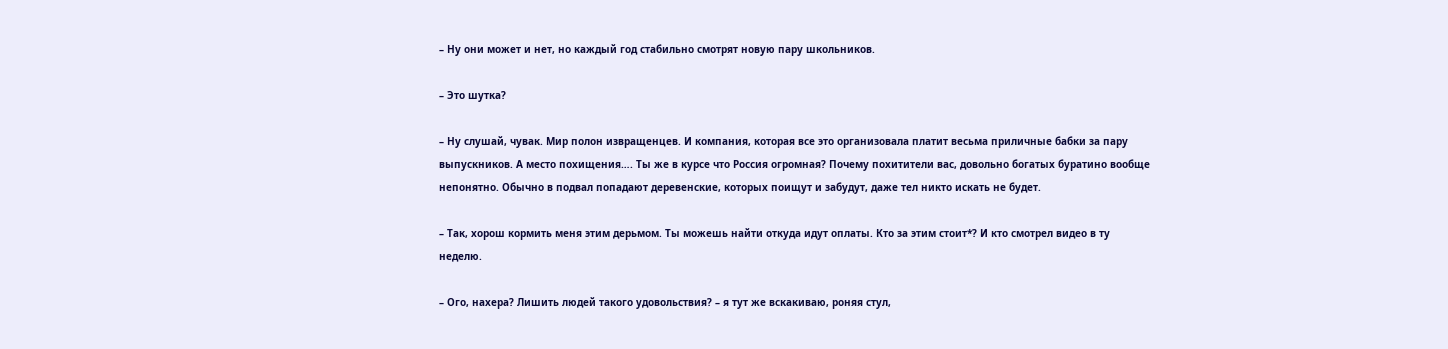– Ну они может и нет, но каждый год стабильно смотрят новую пару школьников.

– Это шутка?

– Ну слушай, чувак. Мир полон извращенцев. И компания, которая все это организовала платит весьма приличные бабки за пару выпускников. А место похищения…. Ты же в курсе что Россия огромная? Почему похитители вас, довольно богатых буратино вообще непонятно. Обычно в подвал попадают деревенские, которых поищут и забудут, даже тел никто искать не будет.

– Так, хорош кормить меня этим дерьмом. Ты можешь найти откуда идут оплаты. Кто за этим стоит*? И кто смотрел видео в ту неделю.

– Ого, нахера? Лишить людей такого удовольствия? – я тут же вскакиваю, роняя стул,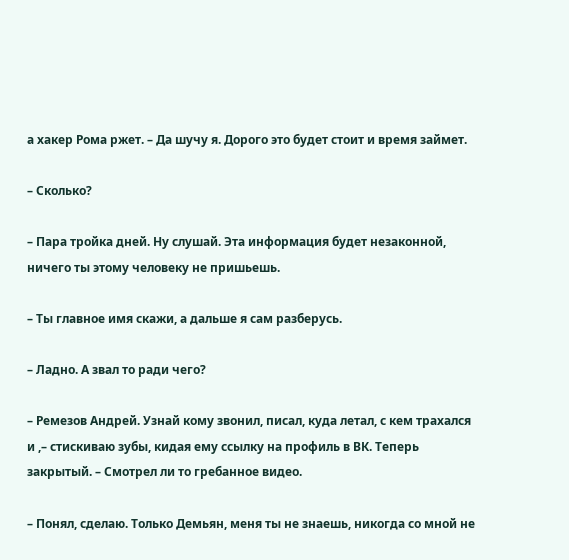а хакер Рома ржет. – Да шучу я. Дорого это будет стоит и время займет.

– Сколько?

– Пара тройка дней. Ну слушай. Эта информация будет незаконной, ничего ты этому человеку не пришьешь.

– Ты главное имя скажи, а дальше я сам разберусь.

– Ладно. А звал то ради чего?

– Ремезов Андрей. Узнай кому звонил, писал, куда летал, с кем трахался и ,– стискиваю зубы, кидая ему ссылку на профиль в ВК. Теперь закрытый. – Смотрел ли то гребанное видео.

– Понял, сделаю. Только Демьян, меня ты не знаешь, никогда со мной не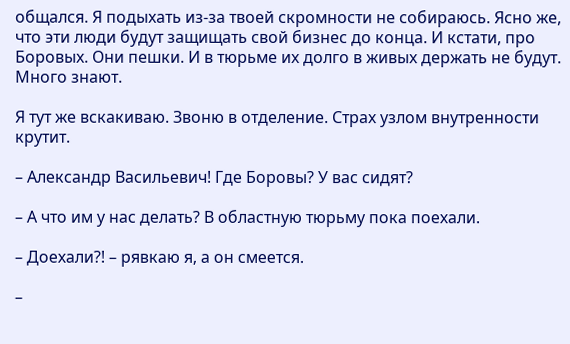общался. Я подыхать из-за твоей скромности не собираюсь. Ясно же, что эти люди будут защищать свой бизнес до конца. И кстати, про Боровых. Они пешки. И в тюрьме их долго в живых держать не будут. Много знают.

Я тут же вскакиваю. Звоню в отделение. Страх узлом внутренности крутит.

– Александр Васильевич! Где Боровы? У вас сидят?

– А что им у нас делать? В областную тюрьму пока поехали.

– Доехали?! – рявкаю я, а он смеется.

–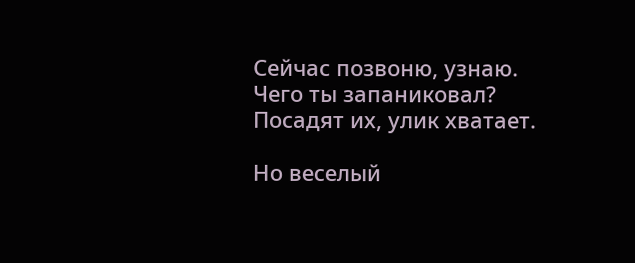Сейчас позвоню, узнаю. Чего ты запаниковал? Посадят их, улик хватает.

Но веселый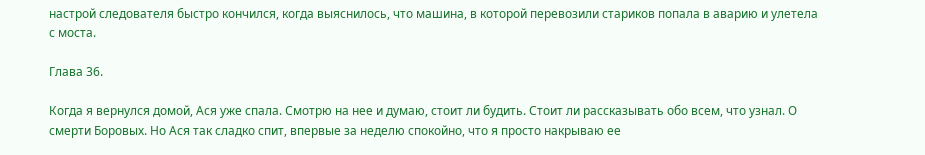настрой следователя быстро кончился, когда выяснилось, что машина, в которой перевозили стариков попала в аварию и улетела с моста.

Глава 36.

Когда я вернулся домой, Ася уже спала. Смотрю на нее и думаю, стоит ли будить. Стоит ли рассказывать обо всем, что узнал. О смерти Боровых. Но Ася так сладко спит, впервые за неделю спокойно, что я просто накрываю ее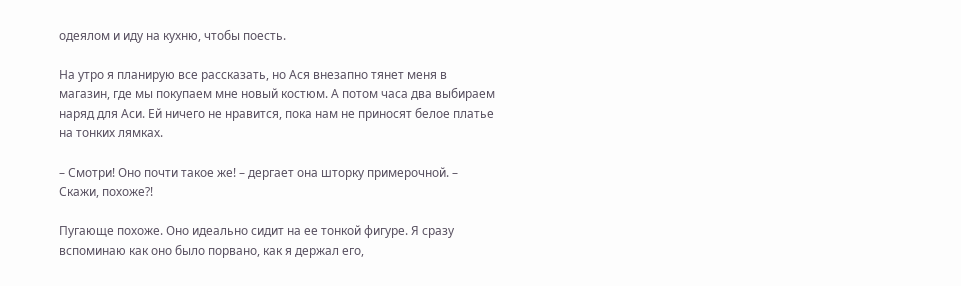одеялом и иду на кухню, чтобы поесть.

На утро я планирую все рассказать, но Ася внезапно тянет меня в магазин, где мы покупаем мне новый костюм. А потом часа два выбираем наряд для Аси. Ей ничего не нравится, пока нам не приносят белое платье на тонких лямках.

– Смотри! Оно почти такое же! – дергает она шторку примерочной. – Скажи, похоже?!

Пугающе похоже. Оно идеально сидит на ее тонкой фигуре. Я сразу вспоминаю как оно было порвано, как я держал его,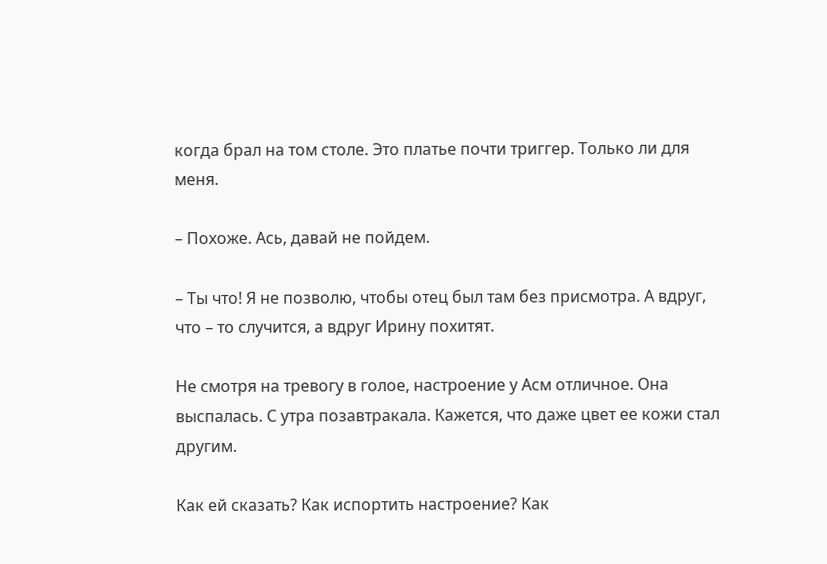когда брал на том столе. Это платье почти триггер. Только ли для меня.

– Похоже. Ась, давай не пойдем.

– Ты что! Я не позволю, чтобы отец был там без присмотра. А вдруг, что – то случится, а вдруг Ирину похитят.

Не смотря на тревогу в голое, настроение у Асм отличное. Она выспалась. С утра позавтракала. Кажется, что даже цвет ее кожи стал другим.

Как ей сказать? Как испортить настроение? Как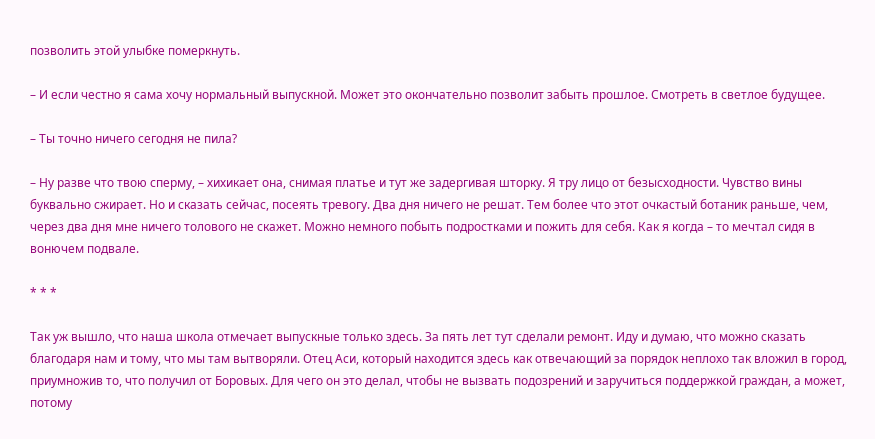позволить этой улыбке померкнуть.

– И если честно я сама хочу нормальный выпускной. Может это окончательно позволит забыть прошлое. Смотреть в светлое будущее.

– Ты точно ничего сегодня не пила?

– Ну разве что твою сперму, – хихикает она, снимая платье и тут же задергивая шторку. Я тру лицо от безысходности. Чувство вины буквально сжирает. Но и сказать сейчас, посеять тревогу. Два дня ничего не решат. Тем более что этот очкастый ботаник раньше, чем, через два дня мне ничего толового не скажет. Можно немного побыть подростками и пожить для себя. Как я когда – то мечтал сидя в вонючем подвале.

* * *

Так уж вышло, что наша школа отмечает выпускные только здесь. За пять лет тут сделали ремонт. Иду и думаю, что можно сказать благодаря нам и тому, что мы там вытворяли. Отец Аси, который находится здесь как отвечающий за порядок неплохо так вложил в город, приумножив то, что получил от Боровых. Для чего он это делал, чтобы не вызвать подозрений и заручиться поддержкой граждан, а может, потому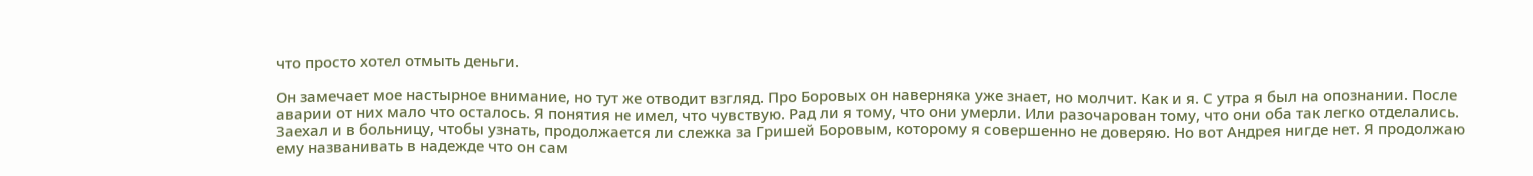что просто хотел отмыть деньги.

Он замечает мое настырное внимание, но тут же отводит взгляд. Про Боровых он наверняка уже знает, но молчит. Как и я. С утра я был на опознании. После аварии от них мало что осталось. Я понятия не имел, что чувствую. Рад ли я тому, что они умерли. Или разочарован тому, что они оба так легко отделались. Заехал и в больницу, чтобы узнать, продолжается ли слежка за Гришей Боровым, которому я совершенно не доверяю. Но вот Андрея нигде нет. Я продолжаю ему названивать в надежде что он сам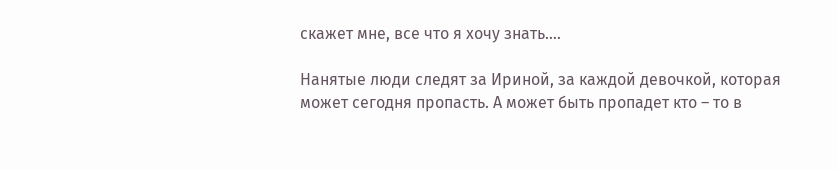скажет мне, все что я хочу знать….

Нанятые люди следят за Ириной, за каждой девочкой, которая может сегодня пропасть. А может быть пропадет кто – то в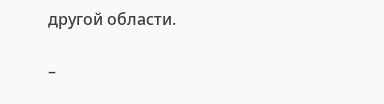другой области.

–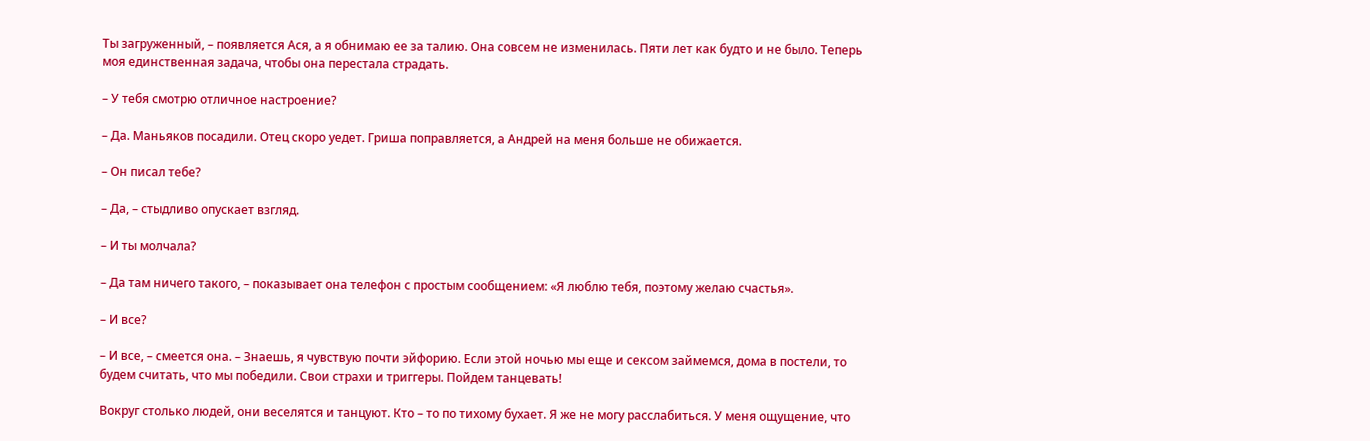Ты загруженный, – появляется Ася, а я обнимаю ее за талию. Она совсем не изменилась. Пяти лет как будто и не было. Теперь моя единственная задача, чтобы она перестала страдать.

– У тебя смотрю отличное настроение?

– Да. Маньяков посадили. Отец скоро уедет. Гриша поправляется, а Андрей на меня больше не обижается.

– Он писал тебе?

– Да, – стыдливо опускает взгляд.

– И ты молчала?

– Да там ничего такого, – показывает она телефон с простым сообщением: «Я люблю тебя, поэтому желаю счастья».

– И все?

– И все, – смеется она. – Знаешь, я чувствую почти эйфорию. Если этой ночью мы еще и сексом займемся, дома в постели, то будем считать, что мы победили. Свои страхи и триггеры. Пойдем танцевать!

Вокруг столько людей, они веселятся и танцуют. Кто – то по тихому бухает. Я же не могу расслабиться. У меня ощущение, что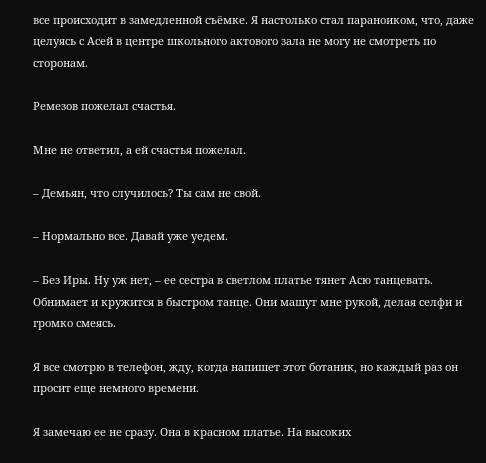все происходит в замедленной съёмке. Я настолько стал параноиком, что, даже целуясь с Асей в центре школьного актового зала не могу не смотреть по сторонам.

Ремезов пожелал счастья.

Мне не ответил, а ей счастья пожелал.

– Демьян, что случилось? Ты сам не свой.

– Нормально все. Давай уже уедем.

– Без Иры. Ну уж нет, – ее сестра в светлом платье тянет Асю танцевать. Обнимает и кружится в быстром танце. Они машут мне рукой, делая селфи и громко смеясь.

Я все смотрю в телефон, жду, когда напишет этот ботаник, но каждый раз он просит еще немного времени.

Я замечаю ее не сразу. Она в красном платье. На высоких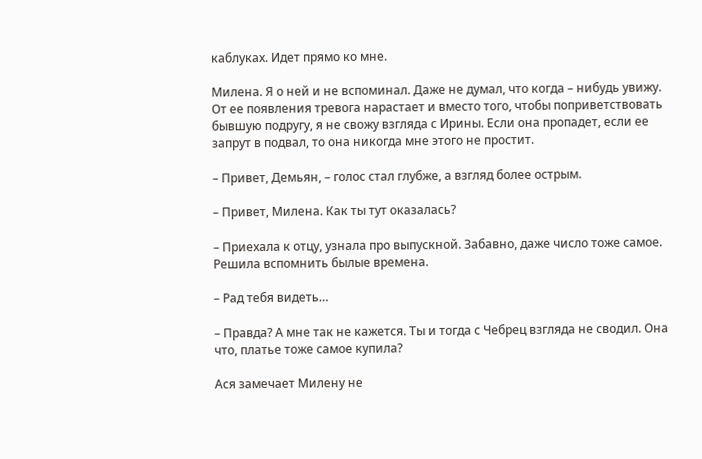каблуках. Идет прямо ко мне.

Милена. Я о ней и не вспоминал. Даже не думал, что когда – нибудь увижу. От ее появления тревога нарастает и вместо того, чтобы поприветствовать бывшую подругу, я не свожу взгляда с Ирины. Если она пропадет, если ее запрут в подвал, то она никогда мне этого не простит.

– Привет, Демьян, – голос стал глубже, а взгляд более острым.

– Привет, Милена. Как ты тут оказалась?

– Приехала к отцу, узнала про выпускной. Забавно, даже число тоже самое. Решила вспомнить былые времена.

– Рад тебя видеть…

– Правда? А мне так не кажется. Ты и тогда с Чебрец взгляда не сводил. Она что, платье тоже самое купила?

Ася замечает Милену не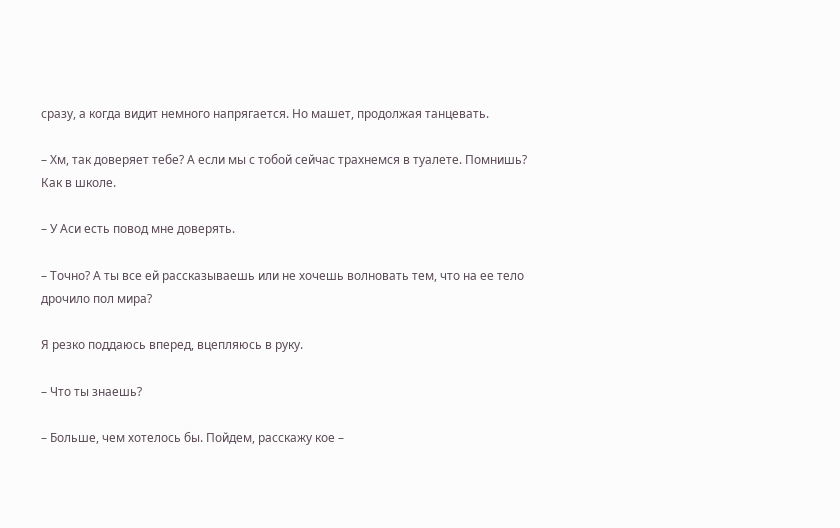сразу, а когда видит немного напрягается. Но машет, продолжая танцевать.

– Хм, так доверяет тебе? А если мы с тобой сейчас трахнемся в туалете. Помнишь? Как в школе.

– У Аси есть повод мне доверять.

– Точно? А ты все ей рассказываешь или не хочешь волновать тем, что на ее тело дрочило пол мира?

Я резко поддаюсь вперед, вцепляюсь в руку.

– Что ты знаешь?

– Больше, чем хотелось бы. Пойдем, расскажу кое –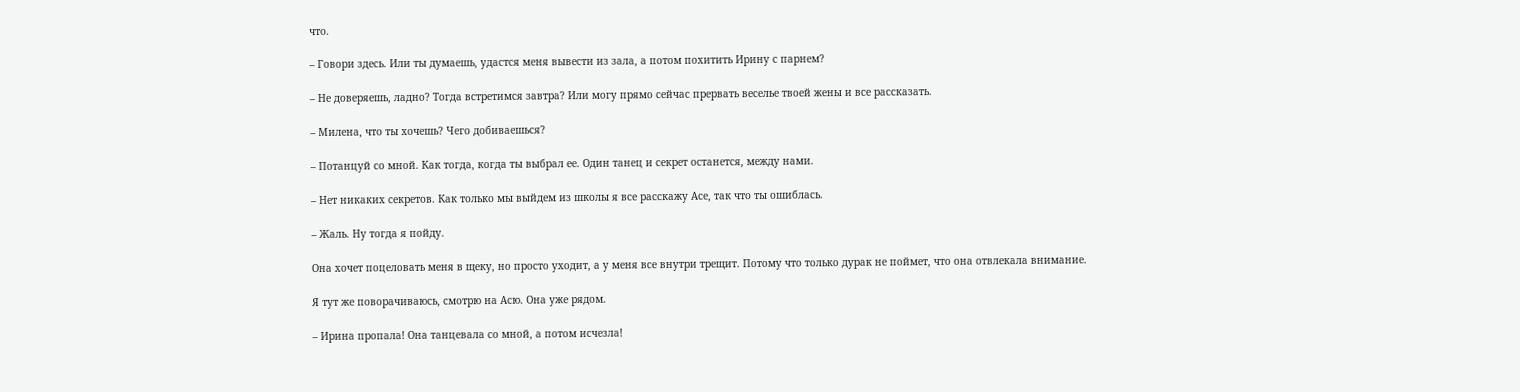что.

– Говори здесь. Или ты думаешь, удастся меня вывести из зала, а потом похитить Ирину с парнем?

– Не доверяешь, ладно? Тогда встретимся завтра? Или могу прямо сейчас прервать веселье твоей жены и все рассказать.

– Милена, что ты хочешь? Чего добиваешься?

– Потанцуй со мной. Как тогда, когда ты выбрал ее. Один танец и секрет останется, между нами.

– Нет никаких секретов. Как только мы выйдем из школы я все расскажу Асе, так что ты ошиблась.

– Жаль. Ну тогда я пойду.

Она хочет поцеловать меня в щеку, но просто уходит, а у меня все внутри трещит. Потому что только дурак не поймет, что она отвлекала внимание.

Я тут же поворачиваюсь, смотрю на Асю. Она уже рядом.

– Ирина пропала! Она танцевала со мной, а потом исчезла!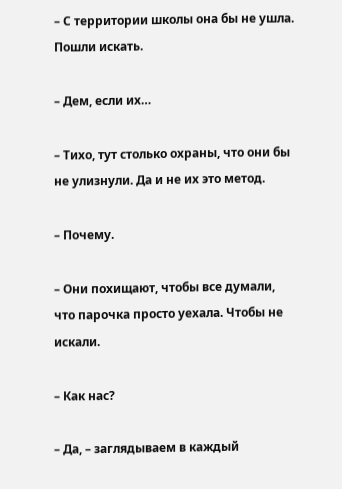– С территории школы она бы не ушла. Пошли искать.

– Дем, если их…

– Тихо, тут столько охраны, что они бы не улизнули. Да и не их это метод.

– Почему.

– Они похищают, чтобы все думали, что парочка просто уехала. Чтобы не искали.

– Как нас?

– Да, – заглядываем в каждый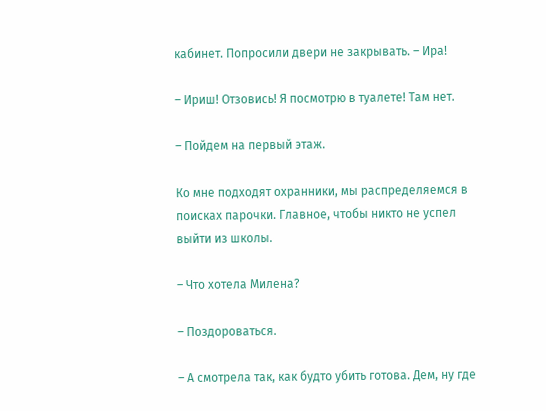кабинет. Попросили двери не закрывать. – Ира!

– Ириш! Отзовись! Я посмотрю в туалете! Там нет.

– Пойдем на первый этаж.

Ко мне подходят охранники, мы распределяемся в поисках парочки. Главное, чтобы никто не успел выйти из школы.

– Что хотела Милена?

– Поздороваться.

– А смотрела так, как будто убить готова. Дем, ну где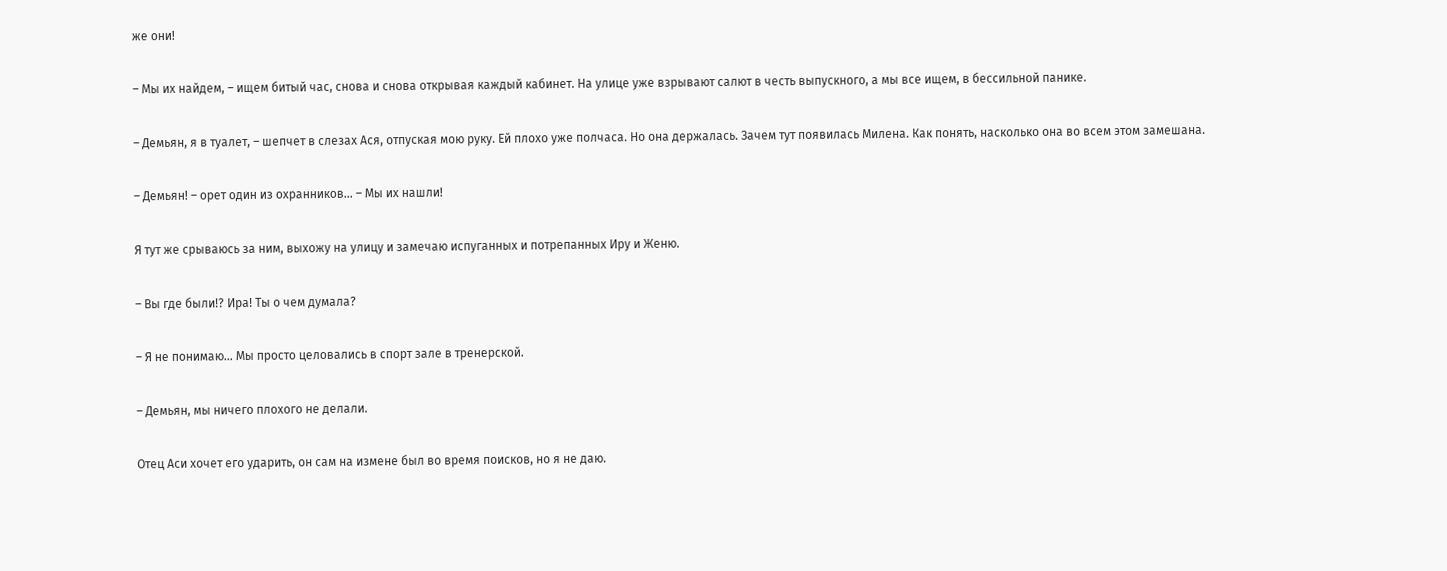же они!

– Мы их найдем, – ищем битый час, снова и снова открывая каждый кабинет. На улице уже взрывают салют в честь выпускного, а мы все ищем, в бессильной панике.

– Демьян, я в туалет, – шепчет в слезах Ася, отпуская мою руку. Ей плохо уже полчаса. Но она держалась. Зачем тут появилась Милена. Как понять, насколько она во всем этом замешана.

– Демьян! – орет один из охранников… – Мы их нашли!

Я тут же срываюсь за ним, выхожу на улицу и замечаю испуганных и потрепанных Иру и Женю.

– Вы где были!? Ира! Ты о чем думала?

– Я не понимаю… Мы просто целовались в спорт зале в тренерской.

– Демьян, мы ничего плохого не делали.

Отец Аси хочет его ударить, он сам на измене был во время поисков, но я не даю.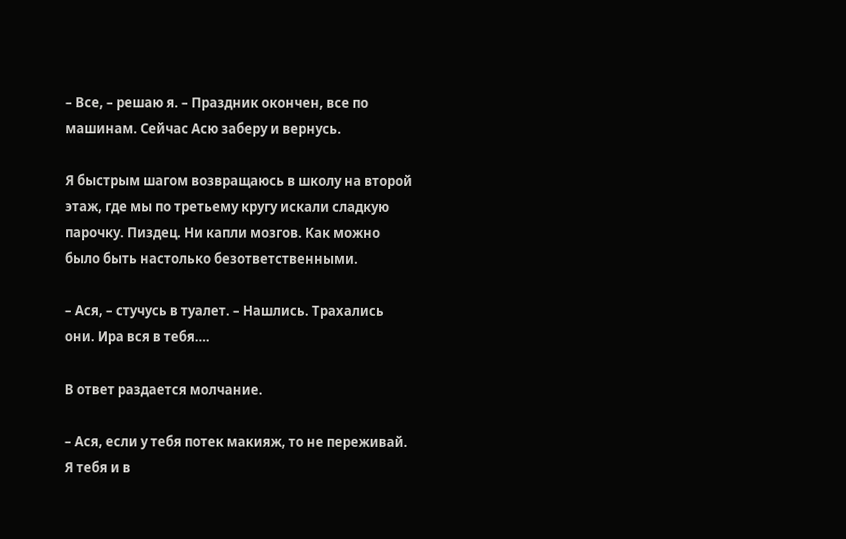– Все, – решаю я. – Праздник окончен, все по машинам. Сейчас Асю заберу и вернусь.

Я быстрым шагом возвращаюсь в школу на второй этаж, где мы по третьему кругу искали сладкую парочку. Пиздец. Ни капли мозгов. Как можно было быть настолько безответственными.

– Ася, – стучусь в туалет. – Нашлись. Трахались они. Ира вся в тебя….

В ответ раздается молчание.

– Ася, если у тебя потек макияж, то не переживай. Я тебя и в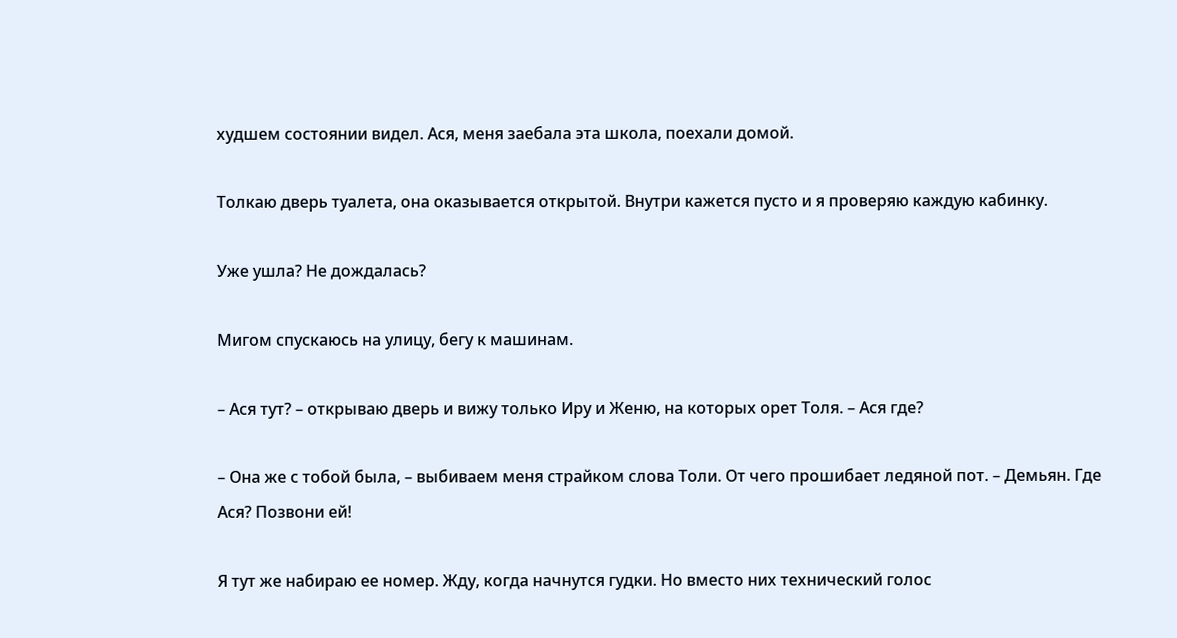худшем состоянии видел. Ася, меня заебала эта школа, поехали домой.

Толкаю дверь туалета, она оказывается открытой. Внутри кажется пусто и я проверяю каждую кабинку.

Уже ушла? Не дождалась?

Мигом спускаюсь на улицу, бегу к машинам.

– Ася тут? – открываю дверь и вижу только Иру и Женю, на которых орет Толя. – Ася где?

– Она же с тобой была, – выбиваем меня страйком слова Толи. От чего прошибает ледяной пот. – Демьян. Где Ася? Позвони ей!

Я тут же набираю ее номер. Жду, когда начнутся гудки. Но вместо них технический голос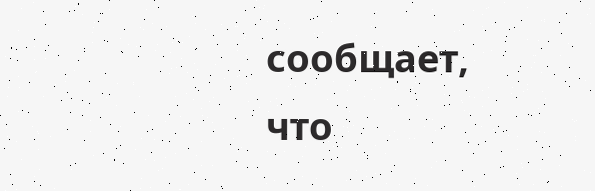сообщает, что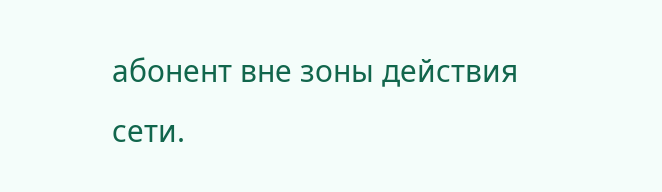абонент вне зоны действия сети.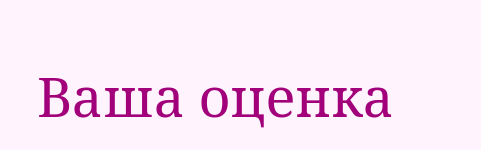Ваша оценка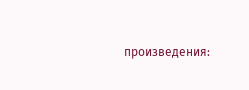произведения: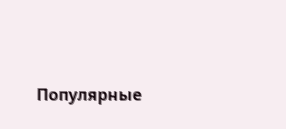Популярные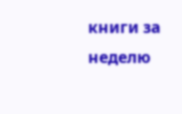книги за неделю